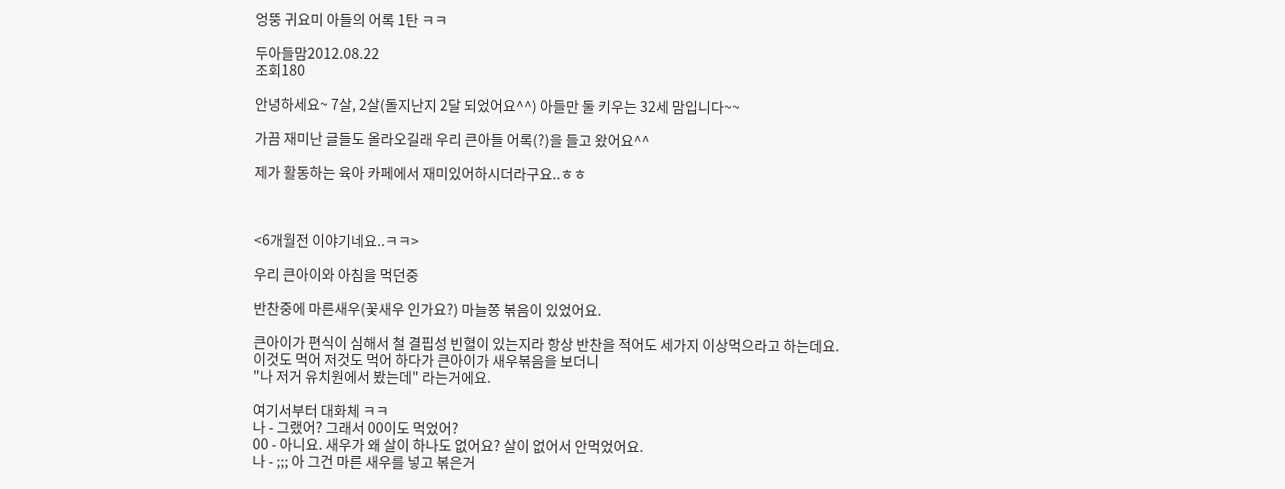엉뚱 귀요미 아들의 어록 1탄 ㅋㅋ

두아들맘2012.08.22
조회180

안녕하세요~ 7살, 2살(돌지난지 2달 되었어요^^) 아들만 둘 키우는 32세 맘입니다~~

가끔 재미난 글들도 올라오길래 우리 큰아들 어록(?)을 들고 왔어요^^

제가 활동하는 육아 카페에서 재미있어하시더라구요..ㅎㅎ



<6개월전 이야기네요..ㅋㅋ>

우리 큰아이와 아침을 먹던중

반찬중에 마른새우(꽃새우 인가요?) 마늘쫑 볶음이 있었어요.

큰아이가 편식이 심해서 철 결핍성 빈혈이 있는지라 항상 반찬을 적어도 세가지 이상먹으라고 하는데요.
이것도 먹어 저것도 먹어 하다가 큰아이가 새우볶음을 보더니
"나 저거 유치원에서 봤는데" 라는거에요.

여기서부터 대화체 ㅋㅋ
나 - 그랬어? 그래서 00이도 먹었어?
00 - 아니요. 새우가 왜 살이 하나도 없어요? 살이 없어서 안먹었어요.
나 - ;;; 아 그건 마른 새우를 넣고 볶은거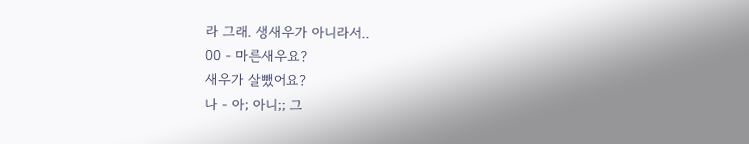라 그래. 생새우가 아니라서..
00 - 마른새우요?
새우가 살뺐어요?
나 - 아; 아니;; 그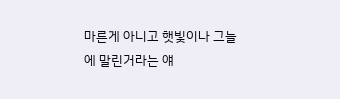마른게 아니고 햇빛이나 그늘에 말린거라는 얘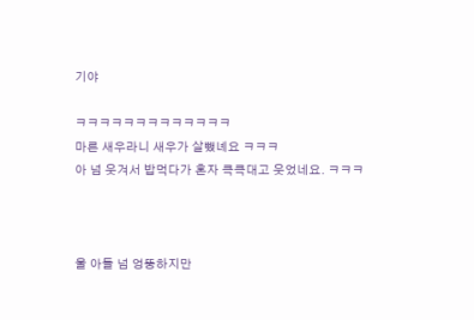기야

ㅋㅋㅋㅋㅋㅋㅋㅋㅋㅋㅋㅋㅋ
마른 새우라니 새우가 살뺐녜요 ㅋㅋㅋ
아 넘 웃겨서 밥먹다가 혼자 큭큭대고 웃었네요. ㅋㅋㅋ



울 아들 넘 엉뚱하지만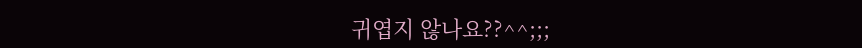귀엽지 않나요??^^;;;